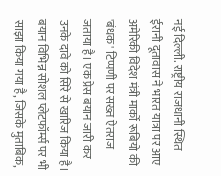नई दिल्ली. राष्ट्रीय राजधानी स्थित ईरानी दूतावास ने भारत यात्रा पर आए अमेरिकी विदेश मंत्री मार्को रूबियो की 'बंधक' टिप्पणी पर सख्त ऐतराज जताया है। एक प्रेस बयान जारी कर उनके दावे को सिरे से खारिज किया है।
बयान विभिन्न सोशल प्लेटफॉर्म्स पर भी साझा किया गया है, जिसके मुताबिक,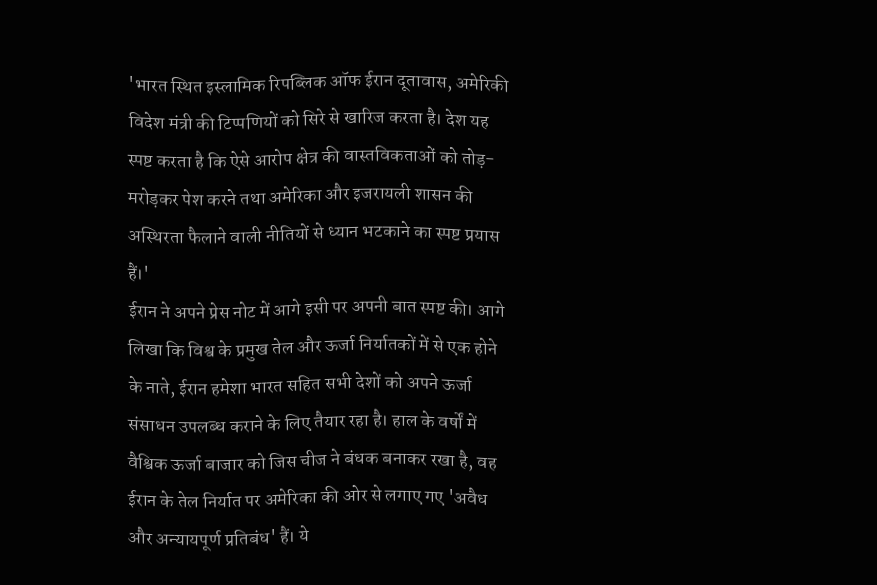'भारत स्थित इस्लामिक रिपब्लिक ऑफ ईरान दूतावास, अमेरिकी विदेश मंत्री की टिप्पणियों को सिरे से खारिज करता है। देश यह स्पष्ट करता है कि ऐसे आरोप क्षेत्र की वास्तविकताओं को तोड़-मरोड़कर पेश करने तथा अमेरिका और इजरायली शासन की अस्थिरता फैलाने वाली नीतियों से ध्यान भटकाने का स्पष्ट प्रयास हैं।'
ईरान ने अपने प्रेस नोट में आगे इसी पर अपनी बात स्पष्ट की। आगे लिखा कि विश्व के प्रमुख तेल और ऊर्जा निर्यातकों में से एक होने के नाते, ईरान हमेशा भारत सहित सभी देशों को अपने ऊर्जा संसाधन उपलब्ध कराने के लिए तैयार रहा है। हाल के वर्षों में वैश्विक ऊर्जा बाजार को जिस चीज ने बंधक बनाकर रखा है, वह ईरान के तेल निर्यात पर अमेरिका की ओर से लगाए गए 'अवैध और अन्यायपूर्ण प्रतिबंध' हैं। ये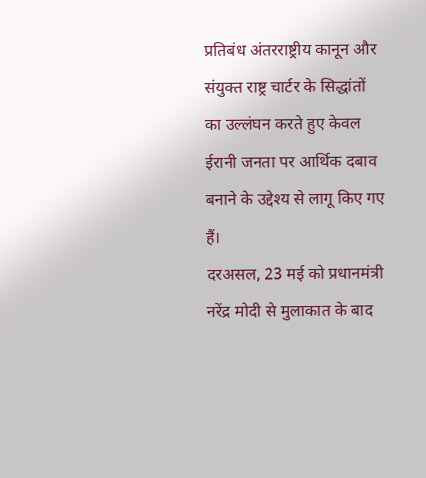प्रतिबंध अंतरराष्ट्रीय कानून और संयुक्त राष्ट्र चार्टर के सिद्धांतों का उल्लंघन करते हुए केवल ईरानी जनता पर आर्थिक दबाव बनाने के उद्देश्य से लागू किए गए हैं।
दरअसल, 23 मई को प्रधानमंत्री नरेंद्र मोदी से मुलाकात के बाद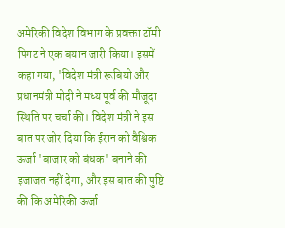अमेरिकी विदेश विभाग के प्रवक्ता टॉमी पिगट ने एक बयान जारी किया। इसमें कहा गया, 'विदेश मंत्री रूबियो और प्रधानमंत्री मोदी ने मध्य पूर्व की मौजूदा स्थिति पर चर्चा की। विदेश मंत्री ने इस बात पर जोर दिया कि ईरान को वैश्विक ऊर्जा 'बाजार को बंधक' बनाने की इजाजत नहीं देगा, और इस बात की पुष्टि की कि अमेरिकी ऊर्जा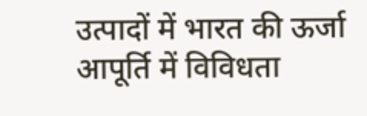उत्पादों में भारत की ऊर्जा आपूर्ति में विविधता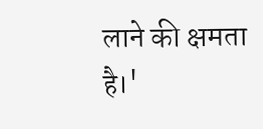लाने की क्षमता है।'